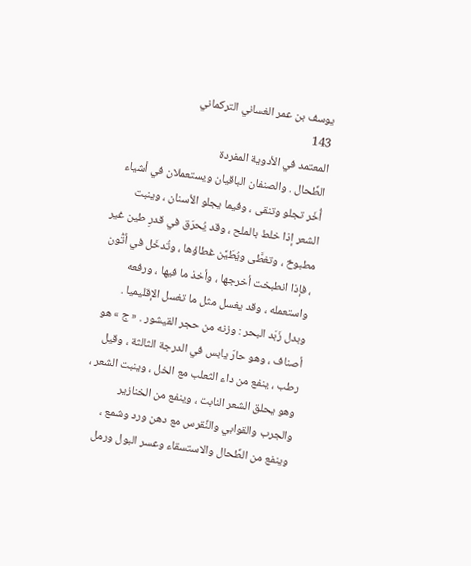يوسف بن عمر الغساني التركماني
143
المعتمد في الأدوية المفردة
الطِّحال . والصنفان الباقيان ويستعملان في أشياء أُخَر تجلو وتنقى ، وفيما يجلو الأسنان ، وينبت الشعر إذا خلط بالملح ، وقد يُحرَق في قدرِ طين غير مطبوخ ، وتغطَّى ويُطَيَّن غطاؤها ، وتُدخَل في أتُّون ، فإذا انطبخت أخرجها ، وأخذ ما فيها ، ورفعه واستعمله ، وقد يغسل مثل ما تغسل الإقليميا . وبدل زَبَد البحر : وزنه من حجر القيشور . « ج » هو أصناف ، وهو حارّ يابس في الدرجة الثالثة ، وقيل رطب ، ينفع من داء الثعلب مع الخل ، وينبت الشعر ، وهو يحلق الشعر النابت ، وينفع من الخنازير والجرب والقوابي والنِّقرس مع دهن ورد وشمع ، وينفع من الطِّحال والاستسقاء وعسر البول ورمل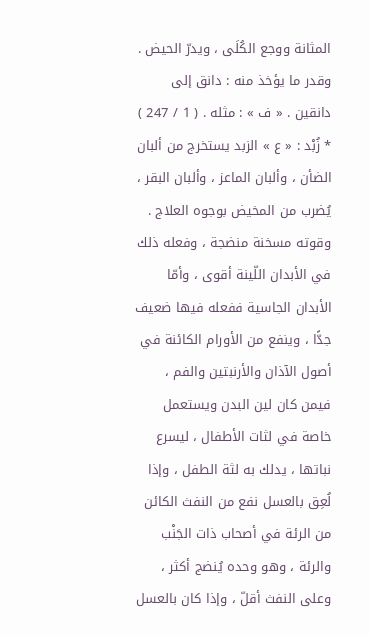المثانة ووجع الكُلَى ، ويدرّ الحيض . وقدر ما يؤخذ منه : دانق إلى دانقين . « ف » : مثله . ( 1 / 247 ) * زُبْد : « ع » الزبد يستخرج من ألبان الضأن ، وألبان الماعز ، وألبان البقر ، يُضرب من المخيض بوجوه العلاج . وقوته مسخنة منضجة ، وفعله ذلك في الأبدان اللّينة أقوى ، وأمّا الأبدان الجاسية ففعله فيها ضعيف جدًّا ، وينفع من الأورام الكائنة في أصول الآذان والأرنبتين والفم ، فيمن كان لين البدن ويستعمل خاصة في لثات الأطفال ، ليسرع نباتها ، يدلك به لثة الطفل ، وإذا لُعِق بالعسل نفع من النفث الكائن من الرئة في أصحاب ذات الجَنْب والرئة ، وهو وحده يُنضج أكثر ، وعلى النفث أقلّ ، وإذا كان بالعسل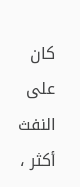كان على النفث أكثر ،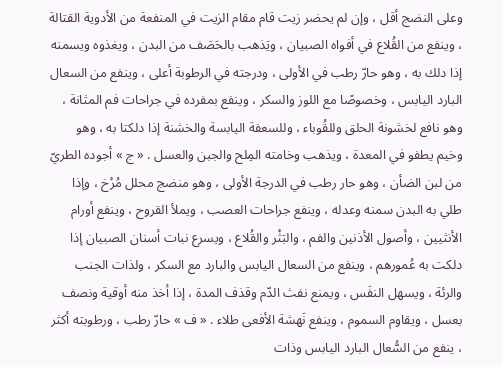وعلى النضج أقل ، وإن لم يحضر زيت قام مقام الزيت في المنفعة من الأدوية القتالة ، وينفع من القُلاع في أفواه الصبيان ، ويَذهب بالحَصَف من البدن ، ويغذوه ويسمنه إذا دلك به ، وهو حارّ رطب في الأولى ، ودرجته في الرطوبة أعلى ، وينفع من السعال البارد اليابس ، وخصوصًا مع اللوز والسكر ، وينفع بمفرده في جراحات فم المثانة ، وهو نافع لخشونة الحلق وللقُوباء ، وللسعفة اليابسة والخشنة إذا دلكتا به ، وهو وخيم يطفو في المعدة ، ويذهب وخامته المِلح والجبن والعسل . « ج » أجوده الطريّ من لبن الضأن ، وهو حار رطب في الدرجة الأولى ، وهو منضج محلل مُرْخ ، وإذا طلي به البدن سمنه وعدله ، وينفع جراحات العصب ، ويملأ القروح ، وينفع أورام الأنثيين ، وأصول الأذنين والفم ، والبَثْر والقُلاع ، ويسرع نبات أسنان الصبيان إذا دلكت به عُمورهم ، وينفع من السعال اليابس والبارد مع السكر ، ولذات الجنب والرئة ، ويسهل النفَس ، ويمنع نفث الدّم وقذف المدة ، إذا أخذ منه أوقية ونصف بعسل ، ويقاوم السموم ، وينفع نَهشة الأفعى طلاء . « ف » حارّ رطب ، ورطوبته أكثر ، ينفع من السُّعال البارد اليابس وذات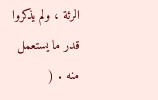الرئة ، ولم يذكروا قدر ما يستعمل منه . (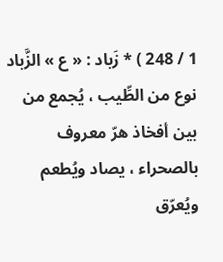1 / 248 ) * زَباد : « ع » الزَّباد نوع من الطِّيب ، يُجمع من بين أفخاذ هرّ معروف بالصحراء ، يصاد ويُطعم ويُعرّق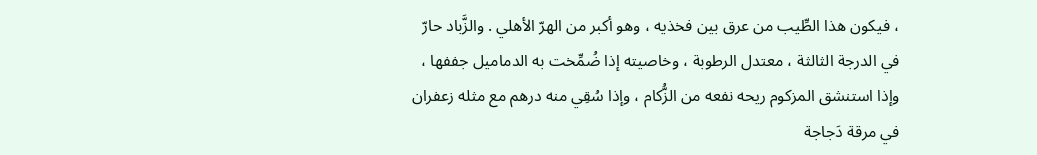، فيكون هذا الطِّيب من عرق بين فخذيه ، وهو أكبر من الهرّ الأهلي . والزَّباد حارّ في الدرجة الثالثة ، معتدل الرطوبة ، وخاصيته إذا ضُمِّخت به الدماميل جففها ، وإذا استنشق المزكوم ريحه نفعه من الزُّكام ، وإذا سُقِي منه درهم مع مثله زعفران في مرقة دَجاجة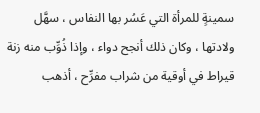سمينةٍ للمرأة التي عَسُر بها النفاس ، سهَّل ولادتها ، وكان ذلك أنجح دواء ، وإذا ذُوِّب منه زنة قيراط في أوقية من شراب مفرِّح ، أذهب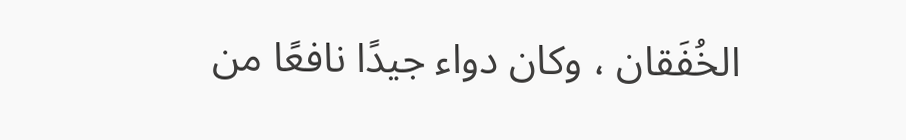الخُفَقان ، وكان دواء جيدًا نافعًا من